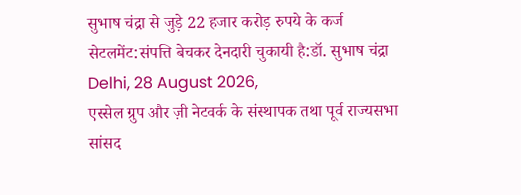सुभाष चंद्रा से जुड़े 22 हजार करोड़ रुपये के कर्ज सेटलमेंट:संपत्ति बेचकर देनदारी चुकायी है:डॉ. सुभाष चंद्रा
Delhi, 28 August 2026,
एस्सेल ग्रुप और ज़ी नेटवर्क के संस्थापक तथा पूर्व राज्यसभा सांसद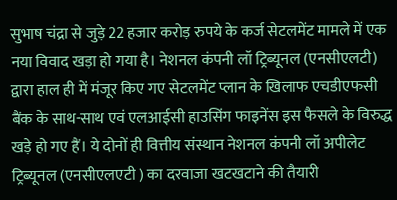सुभाष चंद्रा से जुड़े 22 हजार करोड़ रुपये के कर्ज सेटलमेंट मामले में एक नया विवाद खड़ा हो गया है। नेशनल कंपनी लॉ ट्रिब्यूनल (एनसीएलटी) द्वारा हाल ही में मंजूर किए गए सेटलमेंट प्लान के खिलाफ एचडीएफसी बैंक के साथ-साथ एवं एलआईसी हाउसिंग फाइनेंस इस फैसले के विरुद्ध खड़े हो गए हैं। ये दोनों ही वित्तीय संस्थान नेशनल कंपनी लॉ अपीलेट ट्रिब्यूनल (एनसीएलएटी ) का दरवाजा खटखटाने की तैयारी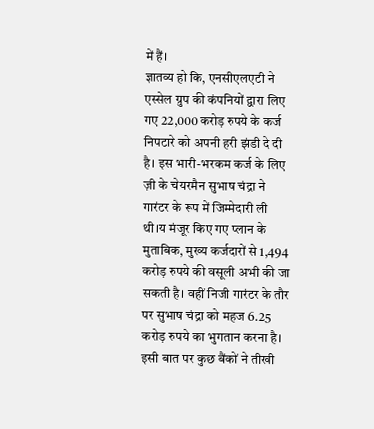में हैं।
ज्ञातव्य हो कि, एनसीएलएटी ने एस्सेल ग्रुप की कंपनियों द्वारा लिए गए 22,000 करोड़ रुपये के कर्ज निपटारे को अपनी हरी झंडी दे दी है। इस भारी-भरकम कर्ज के लिए ज़ी के चेयरमैन सुभाष चंद्रा ने गारंटर के रूप में जिम्मेदारी ली थी।य मंजूर किए गए प्लान के मुताबिक, मुख्य कर्जदारों से 1,494 करोड़ रुपये की वसूली अभी की जा सकती है। वहीं निजी गारंटर के तौर पर सुभाष चंद्रा को महज 6.25 करोड़ रुपये का भुगतान करना है। इसी बात पर कुछ बैंकों ने तीखी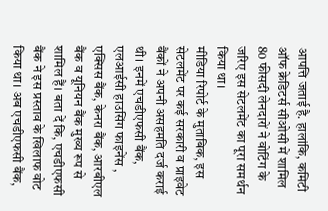आपत्ति जताई है. हालांकि, कमिटी ऑफ क्रेडिटर्स सीओसी में शामिल 80 फीसदी लेनदारों ने वोटिंग के जरिए इस सेटलमेंट का पूरा समर्थन किया था।
मीडिया रिपोर्ट के मुताबिक, इस सेटलमेंट पर कई सरकारी व प्राइवेट बैंकों ने अपनी असहमति दर्ज कराई थी। इनमें एचडीएफसी बैंक, एलआईसी हाउसिंग फाइनेंस , एक्सिस बैंक, केनरा बैंक, आरबीएल बैंक व यूनियन बैंक मुख्य रूप से शामिल हैं। बता दें कि, एचडीएफसी बैंक ने इस प्रस्ताव के खिलाफ वोट किया था। अब एचडीएफसी बैंक,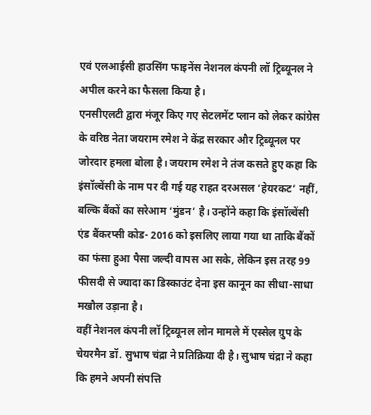एवं एलआईसी हाउसिंग फाइनेंस नेशनल कंपनी लॉ ट्रिब्यूनल ने अपील करने का फैसला किया है।
एनसीएलटी द्वारा मंजूर किए गए सेटलमेंट प्लान को लेकर कांग्रेस के वरिष्ठ नेता जयराम रमेश ने केंद्र सरकार और ट्रिब्यूनल पर जोरदार हमला बोला है। जयराम रमेश ने तंज कसते हुए कहा कि इंसॉल्वेंसी के नाम पर दी गई यह राहत दरअसल ‘हेयरकट’ नहीं, बल्कि बैंकों का सरेआम ‘मुंडन’ है। उन्होंने कहा कि इंसॉल्वेंसी एंड बैंकरप्सी कोड- 2016 को इसलिए लाया गया था ताकि बैंकों का फंसा हुआ पैसा जल्दी वापस आ सके, लेकिन इस तरह 99 फीसदी से ज्यादा का डिस्काउंट देना इस कानून का सीधा-साधा मखौल उड़ाना है।
वहीं नेशनल कंपनी लॉ ट्रिब्यूनल लोन मामले में एस्सेल ग्रुप के चेयरमैन डॉ. सुभाष चंद्रा ने प्रतिक्रिया दी है। सुभाष चंद्रा ने कहा कि हमने अपनी संपत्ति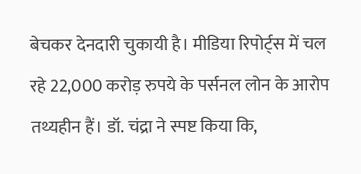बेचकर देनदारी चुकायी है। मीडिया रिपोर्ट्स में चल रहे 22,000 करोड़ रुपये के पर्सनल लोन के आरोप तथ्यहीन हैं। डॉ. चंद्रा ने स्पष्ट किया कि,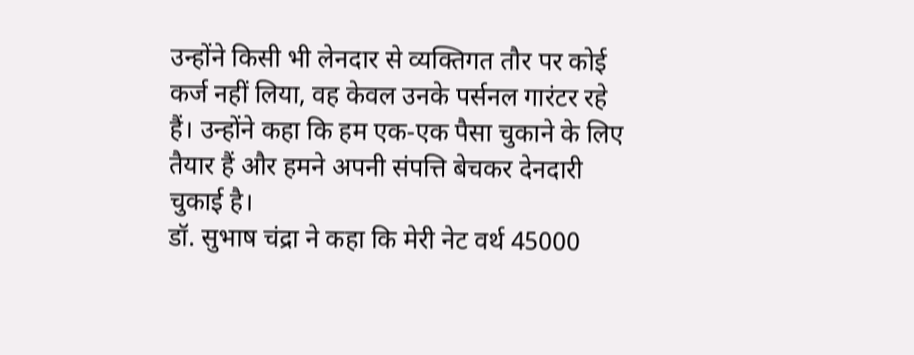उन्होंने किसी भी लेनदार से व्यक्तिगत तौर पर कोई कर्ज नहीं लिया, वह केवल उनके पर्सनल गारंटर रहे हैं। उन्होंने कहा कि हम एक-एक पैसा चुकाने के लिए तैयार हैं और हमने अपनी संपत्ति बेचकर देनदारी चुकाई है।
डॉ. सुभाष चंद्रा ने कहा कि मेरी नेट वर्थ 45000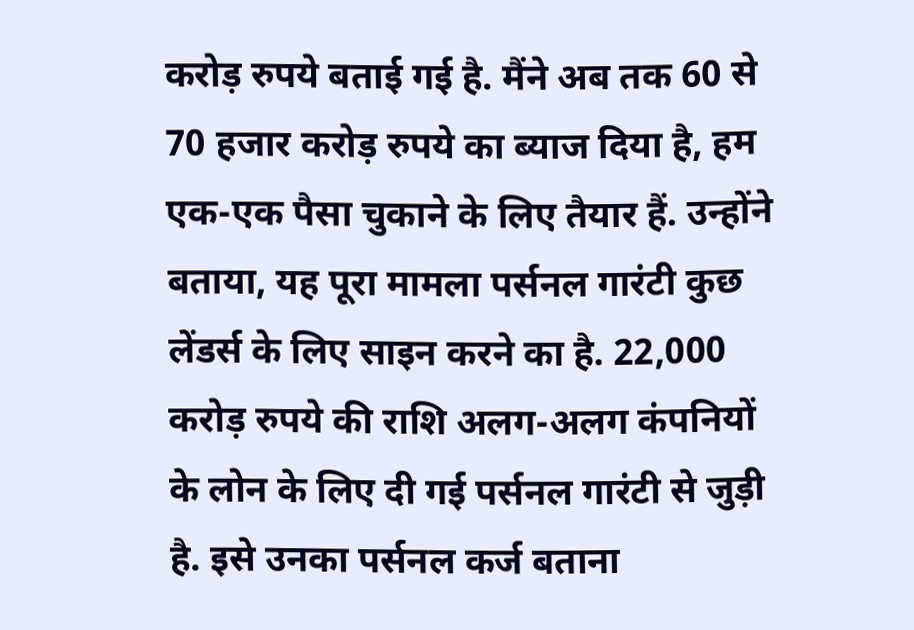करोड़ रुपये बताई गई है. मैंने अब तक 60 से 70 हजार करोड़ रुपये का ब्याज दिया है, हम एक-एक पैसा चुकाने के लिए तैयार हैं. उन्होंने बताया, यह पूरा मामला पर्सनल गारंटी कुछ लेंडर्स के लिए साइन करने का है. 22,000 करोड़ रुपये की राशि अलग-अलग कंपनियों के लोन के लिए दी गई पर्सनल गारंटी से जुड़ी है. इसे उनका पर्सनल कर्ज बताना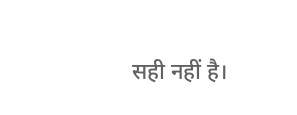सही नहीं है।